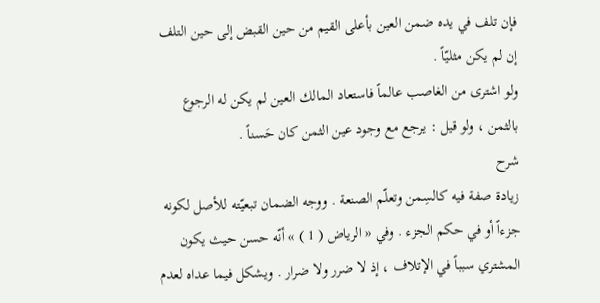فإن تلف في يده ضمن العين بأعلى القيم من حين القبض إلى حين التلف إن لم يكن مثليّاً .
ولو اشترى من الغاصب عالماً فاستعاد المالك العين لم يكن له الرجوع بالثمن ، ولو قيل : يرجع مع وجود عين الثمن كان حَسناً .
شرح
زيادة صفة فيه كالسِمن وتعلّم الصنعة . ووجه الضمان تبعيّته للأصل لكونه جزءاً أو في حكم الجزء . وفي « الرياض ( 1 ) » أنّه حسن حيث يكون المشتري سبباً في الإتلاف ، إذ لا ضرر ولا ضرار . ويشكل فيما عداه لعدم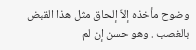وضوح مأخذه إلاّ إلحاق مثل هذا القبض بالغصب . وهو حسن إن لم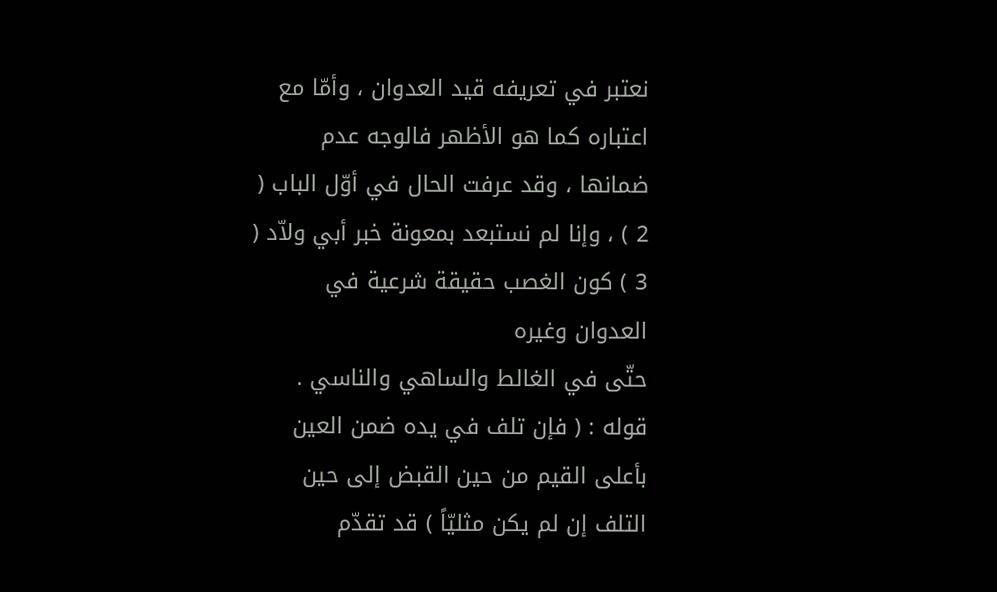نعتبر في تعريفه قيد العدوان ، وأمّا مع اعتباره كما هو الأظهر فالوجه عدم ضمانها ، وقد عرفت الحال في أوّل الباب ( 2 ) ، وإنا لم نستبعد بمعونة خبر أبي ولاّد ( 3 ) كون الغصب حقيقة شرعية في العدوان وغيره
حتّى في الغالط والساهي والناسي .
قوله : ( فإن تلف في يده ضمن العين بأعلى القيم من حين القبض إلى حين التلف إن لم يكن مثليّاً ) قد تقدّم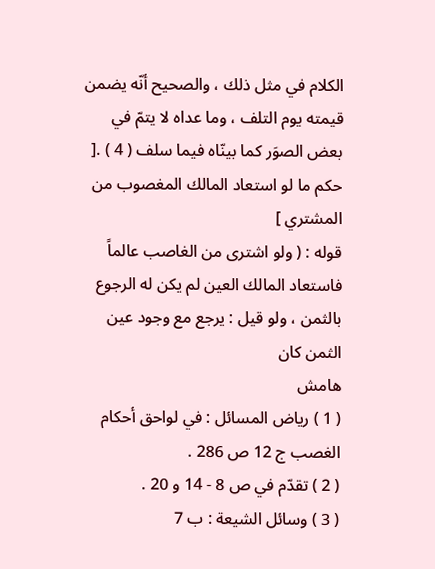الكلام في مثل ذلك ، والصحيح أنّه يضمن قيمته يوم التلف ، وما عداه لا يتمّ في بعض الصوَر كما بينّاه فيما سلف ( 4 ) .[ حكم ما لو استعاد المالك المغصوب من المشتري ]
قوله : ( ولو اشترى من الغاصب عالماً فاستعاد المالك العين لم يكن له الرجوع بالثمن ، ولو قيل : يرجع مع وجود عين الثمن كان
هامش
( 1 ) رياض المسائل : في لواحق أحكام الغصب ج 12 ص 286 .
( 2 ) تقدّم في ص 8 - 14 و 20 .
( 3 ) وسائل الشيعة : ب 7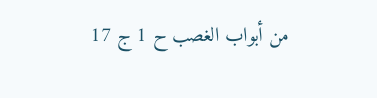من أبواب الغصب ح 1 ج 17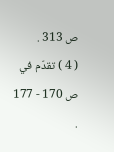ص 313 .
( 4 ) تقدّم في ص 170 - 177 .